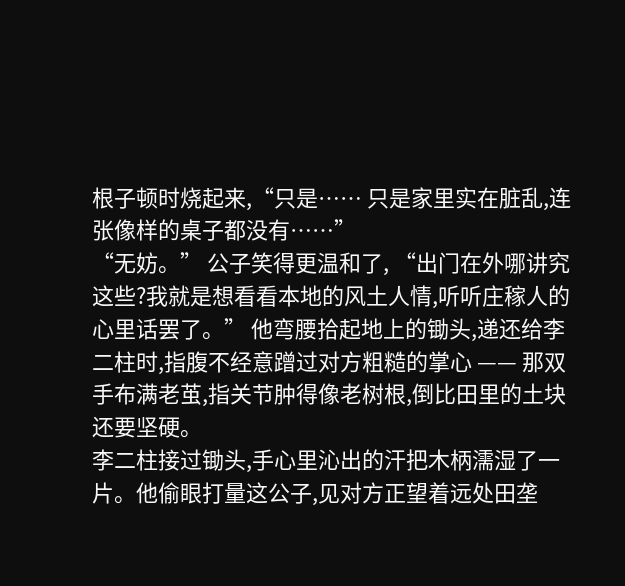根子顿时烧起来,“只是…… 只是家里实在脏乱,连张像样的桌子都没有……”
“无妨。” 公子笑得更温和了, “出门在外哪讲究这些?我就是想看看本地的风土人情,听听庄稼人的心里话罢了。” 他弯腰拾起地上的锄头,递还给李二柱时,指腹不经意蹭过对方粗糙的掌心 —— 那双手布满老茧,指关节肿得像老树根,倒比田里的土块还要坚硬。
李二柱接过锄头,手心里沁出的汗把木柄濡湿了一片。他偷眼打量这公子,见对方正望着远处田垄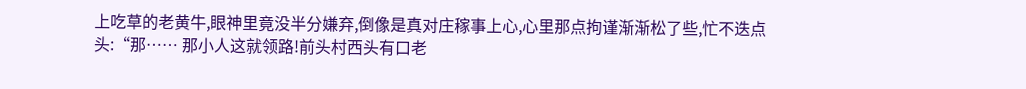上吃草的老黄牛,眼神里竟没半分嫌弃,倒像是真对庄稼事上心,心里那点拘谨渐渐松了些,忙不迭点头:“那…… 那小人这就领路!前头村西头有口老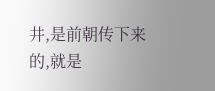井,是前朝传下来的,就是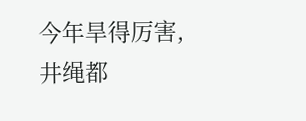今年旱得厉害,井绳都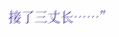接了三丈长……”